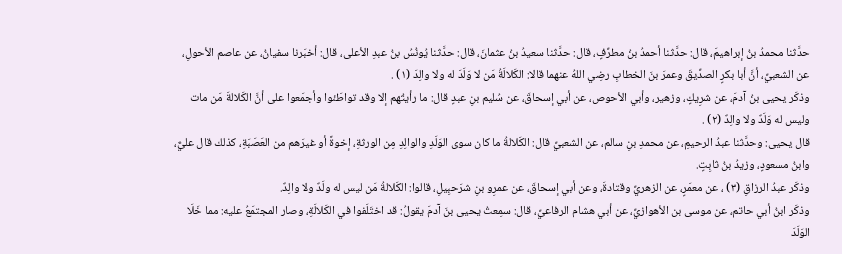حدَّثنا محمدُ بنُ إبراهيمَ، قال: حدَّثنا أحمدُ بنُ مطرِّفٍ، قال: حدَّثنا سعيدُ بنُ عثمانَ، قال: حدَّثنا يُونُسُ بنُ عبدِ الأعلى، قال: أخبَرنا سفيانُ، عن عاصم الأحولِ، عن الشعبيِّ، أنَّ أبا بكرٍ الصدِّيقَ وعمرَ بنَ الخطابِ رضِي اللهُ عنهما قالا: الكَلالَةُ مَن لا وَلَدَ له ولا والِدَ (١) .
وذكَر يحيى بنُ آدمَ، عن شرِيكٍ، وزهير، وأبي الأحوص، عن أبي إسحاقَ، عن سُليم بنِ عبدٍ قال: ما رأيتُهم إلا وقد تواطَئوا وأجمَعوا على أنَّ الكَلالةَ مَن مات وليس له وَلَدٌ ولا والِدٌ (٢) .
قال يحيى: وحدَّثنا عبدُ الرحيمِ، عن محمدِ بنِ سالم، عن الشعبيِّ قال: الكَلالةُ ما كان سوى الوَلَدِ والوالِدِ مِن الورثةِ، إخوةً أو غيرَهم من العَصَبَةِ، كذلك قال عليٌّ، وابنُ مسعودٍ، وزيدُ بنُ ثابِتٍ.
وذكَر عبدُ الرزاقِ (٣) ، عن معمَرٍ، عن الزهريِّ وقتادةَ، وعن أبي إسحاقَ، عن عمرِو بنِ شرَحبِيلِ، قالوا: الكَلالةُ مَن ليس له ولَدٌ ولا والِدٌ.
وذكَر ابنُ أبي حاتم، عن موسى بن الأهوازيِّ، عن أبي هشام الرفاعيِّ، قال: سمِعتُ يحيى بنَ آدمَ يقولُ: قد اختَلَفوا في الكَلالَةِ، وصار المجتمَعُ عليه: مما خَلَا الوَلَدَ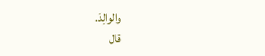والوالِدَ.
قال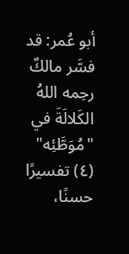أبو عُمر: قد فسَّر مالكٌ رحِمه اللهُ الكَلالَةَ في "مُوَطَّئِه" (٤) تفسيرًا حسنًا،